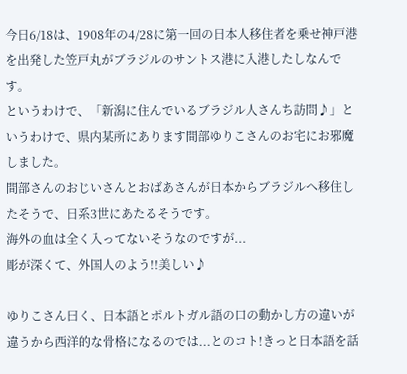今日6/18は、1908年の4/28に第一回の日本人移住者を乗せ神戸港を出発した笠戸丸がブラジルのサントス港に入港したしなんです。
というわけで、「新潟に住んでいるブラジル人さんち訪問♪」というわけで、県内某所にあります間部ゆりこさんのお宅にお邪魔しました。
間部さんのおじいさんとおばあさんが日本からブラジルへ移住したそうで、日系3世にあたるそうです。
海外の血は全く入ってないそうなのですが...
彫が深くて、外国人のよう!!美しい♪

ゆりこさん曰く、日本語とポルトガル語の口の動かし方の違いが違うから西洋的な骨格になるのでは...とのコト!きっと日本語を話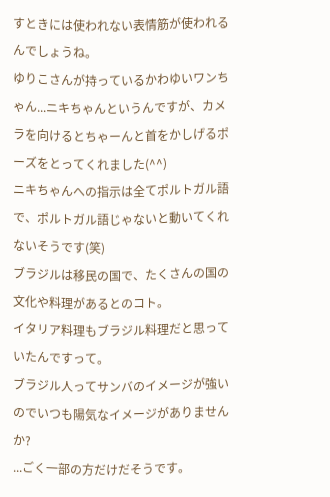すときには使われない表情筋が使われるんでしょうね。
ゆりこさんが持っているかわゆいワンちゃん...ニキちゃんというんですが、カメラを向けるとちゃーんと首をかしげるポーズをとってくれました(^^)
ニキちゃんへの指示は全てポルトガル語で、ポルトガル語じゃないと動いてくれないそうです(笑)
ブラジルは移民の国で、たくさんの国の文化や料理があるとのコト。
イタリア料理もブラジル料理だと思っていたんですって。
ブラジル人ってサンバのイメージが強いのでいつも陽気なイメージがありませんか?
...ごく一部の方だけだそうです。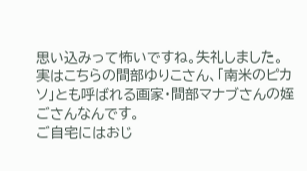思い込みって怖いですね。失礼しました。
実はこちらの間部ゆりこさん、「南米のピカソ」とも呼ばれる画家・間部マナブさんの姪ごさんなんです。
ご自宅にはおじ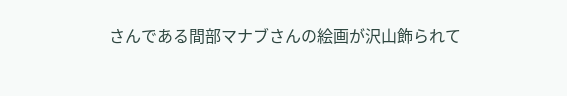さんである間部マナブさんの絵画が沢山飾られて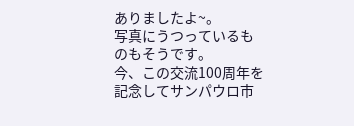ありましたよ~。
写真にうつっているものもそうです。
今、この交流100周年を記念してサンパウロ市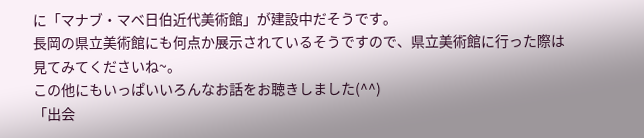に「マナブ・マベ日伯近代美術館」が建設中だそうです。
長岡の県立美術館にも何点か展示されているそうですので、県立美術館に行った際は見てみてくださいね~。
この他にもいっぱいいろんなお話をお聴きしました(^^)
「出会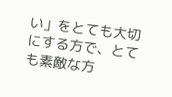い」をとても大切にする方で、とても素敵な方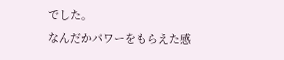でした。
なんだかパワーをもらえた感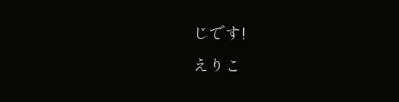じです!
えりこ